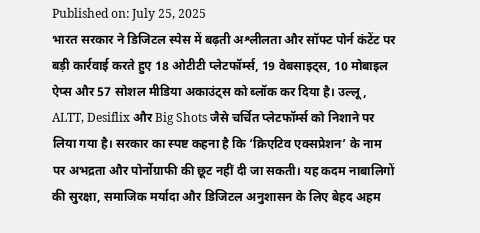Published on: July 25, 2025
भारत सरकार ने डिजिटल स्पेस में बढ़ती अश्लीलता और सॉफ्ट पोर्न कंटेंट पर बड़ी कार्रवाई करते हुए 18 ओटीटी प्लेटफॉर्म्स, 19 वेबसाइट्स, 10 मोबाइल ऐप्स और 57 सोशल मीडिया अकाउंट्स को ब्लॉक कर दिया है। उल्लू, ALTT, Desiflix और Big Shots जैसे चर्चित प्लेटफॉर्म्स को निशाने पर लिया गया है। सरकार का स्पष्ट कहना है कि ‘क्रिएटिव एक्सप्रेशन’ के नाम पर अभद्रता और पोर्नोग्राफी की छूट नहीं दी जा सकती। यह कदम नाबालिगों की सुरक्षा, समाजिक मर्यादा और डिजिटल अनुशासन के लिए बेहद अहम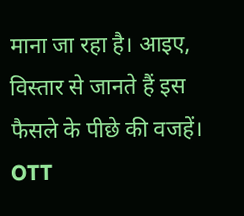माना जा रहा है। आइए, विस्तार से जानते हैं इस फैसले के पीछे की वजहें।
OTT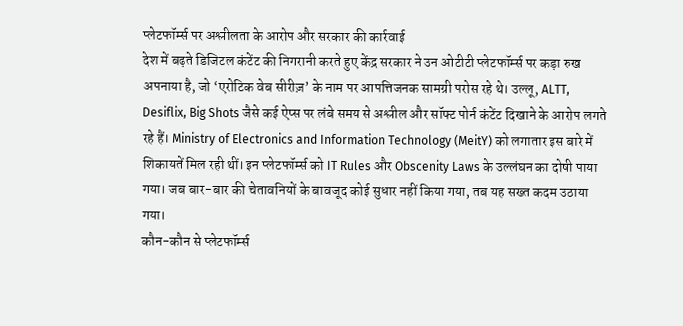प्लेटफॉर्म्स पर अश्लीलता के आरोप और सरकार की कार्रवाई
देश में बढ़ते डिजिटल कंटेंट की निगरानी करते हुए केंद्र सरकार ने उन ओटीटी प्लेटफॉर्म्स पर कड़ा रुख अपनाया है, जो ‘एरोटिक वेब सीरीज़’ के नाम पर आपत्तिजनक सामग्री परोस रहे थे। उल्लू, ALTT, Desiflix, Big Shots जैसे कई ऐप्स पर लंबे समय से अश्लील और सॉफ्ट पोर्न कंटेंट दिखाने के आरोप लगते रहे हैं। Ministry of Electronics and Information Technology (MeitY) को लगातार इस बारे में शिकायतें मिल रही थीं। इन प्लेटफॉर्म्स को IT Rules और Obscenity Laws के उल्लंघन का दोषी पाया गया। जब बार-बार की चेतावनियों के बावजूद कोई सुधार नहीं किया गया, तब यह सख्त कदम उठाया गया।
कौन-कौन से प्लेटफॉर्म्स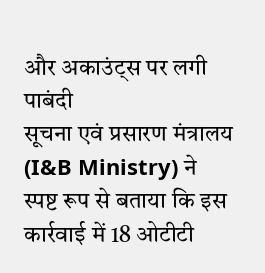और अकाउंट्स पर लगी पाबंदी
सूचना एवं प्रसारण मंत्रालय (I&B Ministry) ने स्पष्ट रूप से बताया कि इस कार्रवाई में 18 ओटीटी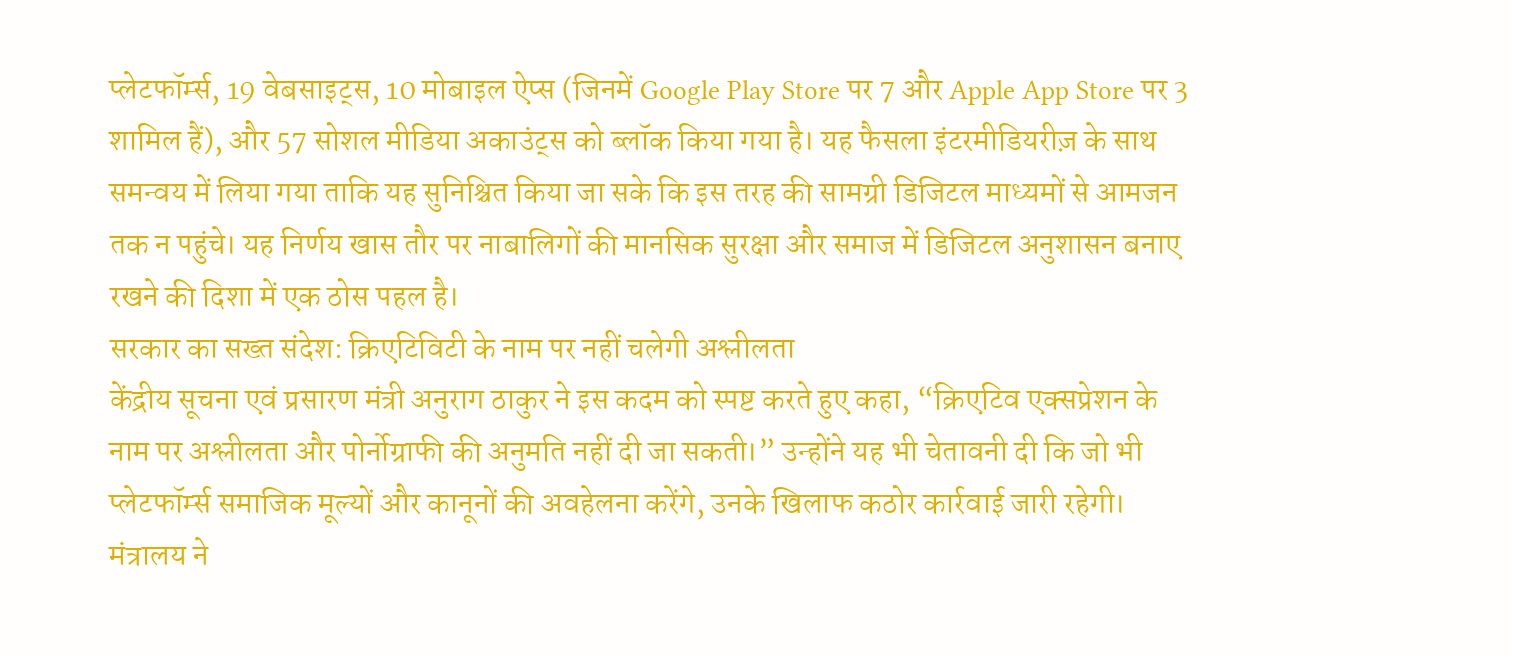प्लेटफॉर्म्स, 19 वेबसाइट्स, 10 मोबाइल ऐप्स (जिनमें Google Play Store पर 7 और Apple App Store पर 3 शामिल हैं), और 57 सोशल मीडिया अकाउंट्स को ब्लॉक किया गया है। यह फैसला इंटरमीडियरीज़ के साथ समन्वय में लिया गया ताकि यह सुनिश्चित किया जा सके कि इस तरह की सामग्री डिजिटल माध्यमों से आमजन तक न पहुंचे। यह निर्णय खास तौर पर नाबालिगों की मानसिक सुरक्षा और समाज में डिजिटल अनुशासन बनाए रखने की दिशा में एक ठोस पहल है।
सरकार का सख्त संदेश: क्रिएटिविटी के नाम पर नहीं चलेगी अश्लीलता
केंद्रीय सूचना एवं प्रसारण मंत्री अनुराग ठाकुर ने इस कदम को स्पष्ट करते हुए कहा, “क्रिएटिव एक्सप्रेशन के नाम पर अश्लीलता और पोर्नोग्राफी की अनुमति नहीं दी जा सकती।” उन्होंने यह भी चेतावनी दी कि जो भी प्लेटफॉर्म्स समाजिक मूल्यों और कानूनों की अवहेलना करेंगे, उनके खिलाफ कठोर कार्रवाई जारी रहेगी। मंत्रालय ने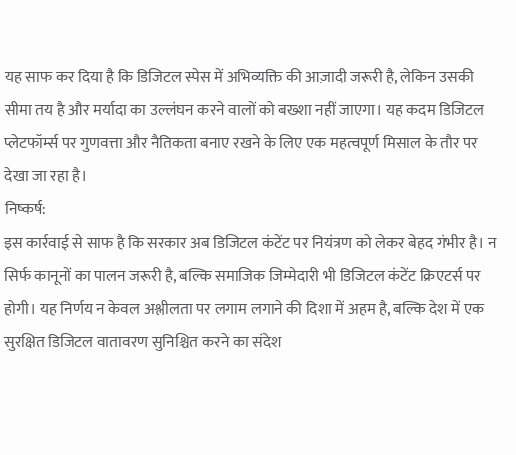यह साफ कर दिया है कि डिजिटल स्पेस में अभिव्यक्ति की आज़ादी जरूरी है, लेकिन उसकी सीमा तय है और मर्यादा का उल्लंघन करने वालों को बख्शा नहीं जाएगा। यह कदम डिजिटल प्लेटफॉर्म्स पर गुणवत्ता और नैतिकता बनाए रखने के लिए एक महत्वपूर्ण मिसाल के तौर पर देखा जा रहा है।
निष्कर्ष:
इस कार्रवाई से साफ है कि सरकार अब डिजिटल कंटेंट पर नियंत्रण को लेकर बेहद गंभीर है। न सिर्फ कानूनों का पालन जरूरी है, बल्कि समाजिक जिम्मेदारी भी डिजिटल कंटेंट क्रिएटर्स पर होगी। यह निर्णय न केवल अश्लीलता पर लगाम लगाने की दिशा में अहम है, बल्कि देश में एक सुरक्षित डिजिटल वातावरण सुनिश्चित करने का संदेश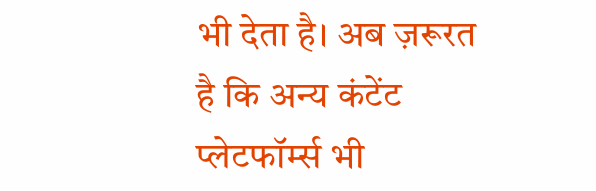भी देता है। अब ज़रूरत है कि अन्य कंटेंट प्लेटफॉर्म्स भी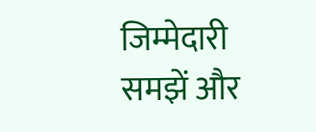जिम्मेदारी समझें और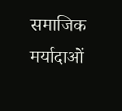समाजिक मर्यादाओं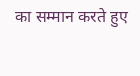का सम्मान करते हुए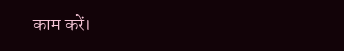काम करें।